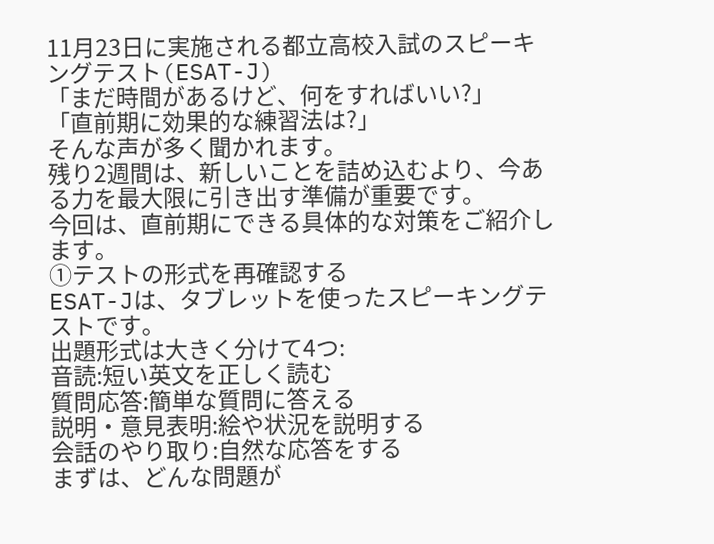11月23日に実施される都立高校入試のスピーキングテスト(ESAT-J)
「まだ時間があるけど、何をすればいい?」
「直前期に効果的な練習法は?」
そんな声が多く聞かれます。
残り2週間は、新しいことを詰め込むより、今ある力を最大限に引き出す準備が重要です。
今回は、直前期にできる具体的な対策をご紹介します。
①テストの形式を再確認する
ESAT-Jは、タブレットを使ったスピーキングテストです。
出題形式は大きく分けて4つ:
音読:短い英文を正しく読む
質問応答:簡単な質問に答える
説明・意見表明:絵や状況を説明する
会話のやり取り:自然な応答をする
まずは、どんな問題が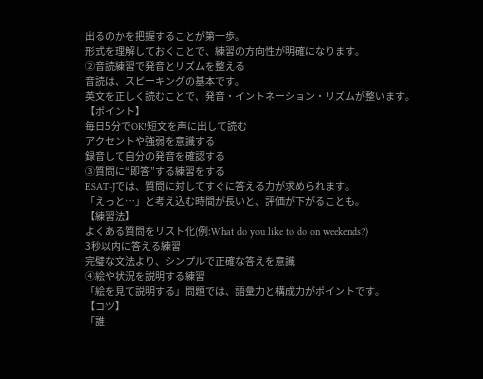出るのかを把握することが第一歩。
形式を理解しておくことで、練習の方向性が明確になります。
②音読練習で発音とリズムを整える
音読は、スピーキングの基本です。
英文を正しく読むことで、発音・イントネーション・リズムが整います。
【ポイント】
毎日5分でOK!短文を声に出して読む
アクセントや強弱を意識する
録音して自分の発音を確認する
③質問に“即答”する練習をする
ESAT-Jでは、質問に対してすぐに答える力が求められます。
「えっと…」と考え込む時間が長いと、評価が下がることも。
【練習法】
よくある質問をリスト化(例:What do you like to do on weekends?)
3秒以内に答える練習
完璧な文法より、シンプルで正確な答えを意識
④絵や状況を説明する練習
「絵を見て説明する」問題では、語彙力と構成力がポイントです。
【コツ】
「誰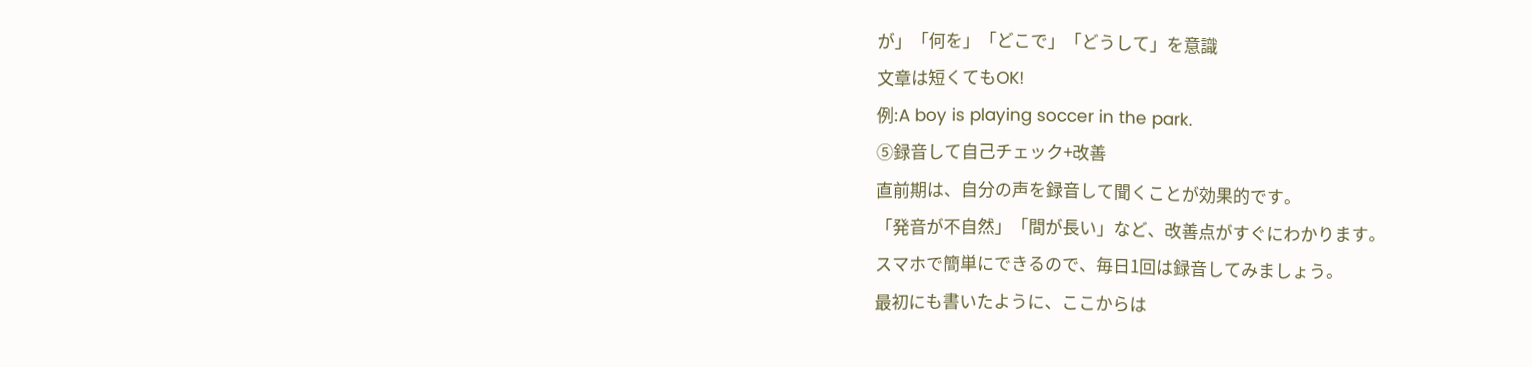が」「何を」「どこで」「どうして」を意識
文章は短くてもOK!
例:A boy is playing soccer in the park.
⑤録音して自己チェック+改善
直前期は、自分の声を録音して聞くことが効果的です。
「発音が不自然」「間が長い」など、改善点がすぐにわかります。
スマホで簡単にできるので、毎日1回は録音してみましょう。
最初にも書いたように、ここからは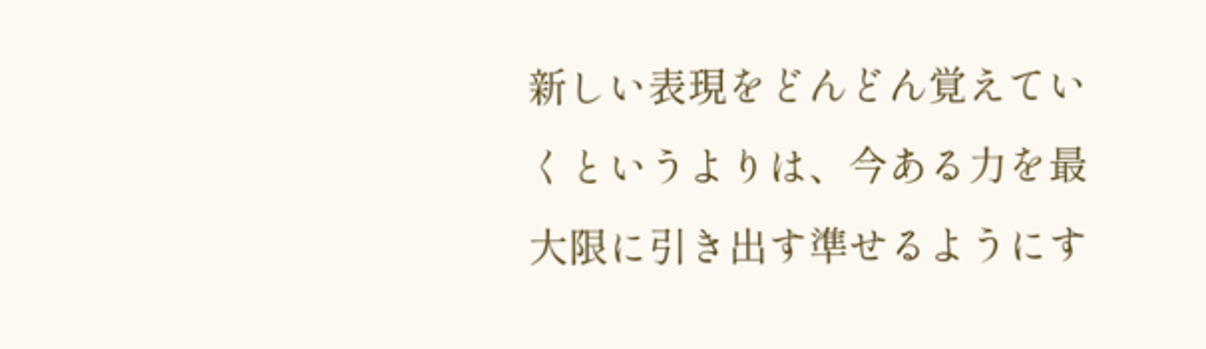新しい表現をどんどん覚えていくというよりは、今ある力を最大限に引き出す準せるようにす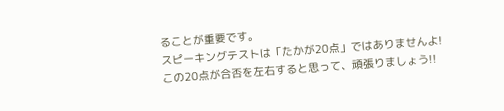ることが重要です。
スピーキングテストは「たかが20点」ではありませんよ!
この20点が合否を左右すると思って、頑張りましょう!!